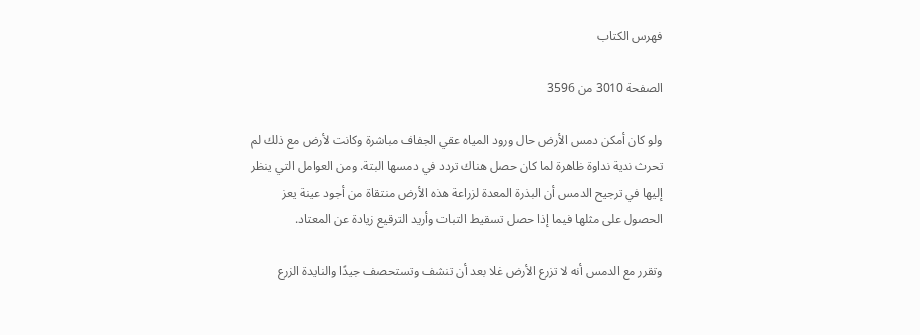فهرس الكتاب

الصفحة 3010 من 3596

ولو كان أمكن دمس الأرض حال ورود المياه عقي الجفاف مباشرة وكانت لأرض مع ذلك لم تحرث ندية نداوة ظاهرة لما كان حصل هناك تردد في دمسها البتة. ومن العوامل التي ينظر إليها في ترجيح الدمس أن البذرة المعدة لزراعة هذه الأرض منتقاة من أجود عينة يعز الحصول على مثلها فيما إذا حصل تسقيط التبات وأريد الترقيع زيادة عن المعتاد.

وتقرر مع الدمس أنه لا تزرع الأرض غلا بعد أن تنشف وتستحصف جيدًا والنايدة الزرع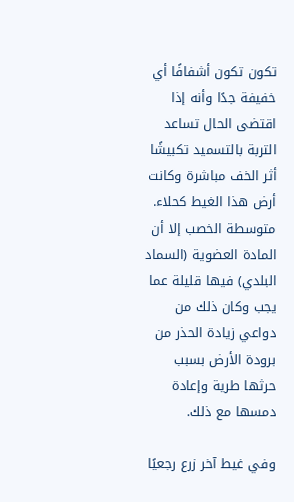تكون تكون أشفافًا أي خفيفة جدًا وأنه إذا اقتضى الحال تساعد التربة بالتسميد تكبيشًا أثر الخف مباشرة وكانت أرض هذا الغيط كحلاء. متوسطة الخصب إلا أن المادة العضوية (السماد البلدي) فيها قليلة عما يجب وكان ذلك من دواعي زيادة الحذر من برودة الأرض بسبب حرثها طرية وإعادة دمسها مع ذلك.

وفي غيط آخر زرع رجعيًا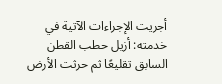أجريت الإجراءات الآتية في خدمته: أزيل حطب القطن السابق تقليعًا ثم حرثت الأرض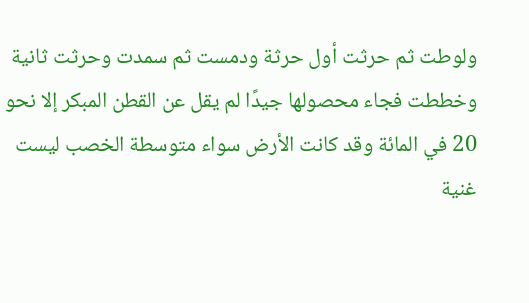ولوطت ثم حرثت أول حرثة ودمست ثم سمدت وحرثت ثانية وخططت فجاء محصولها جيدًا لم يقل عن القطن المبكر إلا نحو 20 في المائة وقد كانت الأرض سواء متوسطة الخصب ليست غنية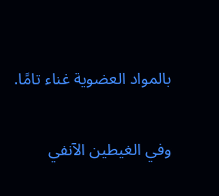بالمواد العضوية غناء تامًا.

وفي الغيطين الآنفي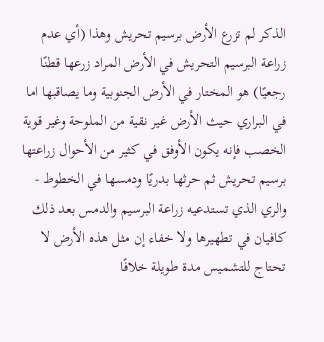الذكر لم تزرع الأرض برسيم تحريش وهذا (أي عدم زراعة البرسيم التحريش في الأرض المراد زرعها قطنًا رجعيًا) هو المختار في الأرض الجنوبية وما يصاقبها اما في البراري حيث الأرض غير نقية من الملوحة وغير قوية الخصب فإنه يكون الأوفق في كثير من الأحوال زراعتها برسيم تحريش ثم حرثها بدريًا ودمسها في الخطوط - والري الذي تستدعيه زراعة البرسيم والدمس بعد ذلك كافيان في تطهيرها ولا خفاء إن مثل هذه الأرض لا تحتاج للتشميس مدة طويلة خلافًا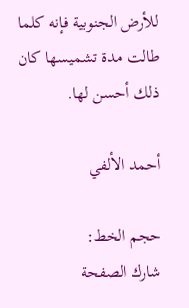للأرض الجنوبية فإنه كلما طالت مدة تشميسها كان ذلك أحسن لها.

أحمد الألفي

حجم الخط:
شارك الصفحة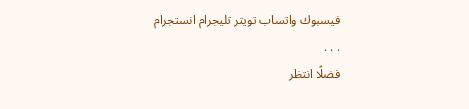فيسبوك واتساب تويتر تليجرام انستجرام
. . .
فضلًا انتظر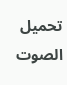تحميل الصوت